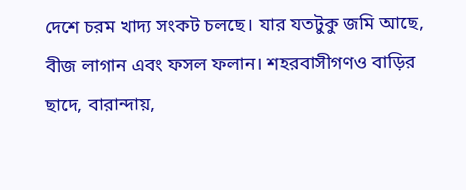দেশে চরম খাদ্য সংকট চলছে। যার যতটুকু জমি আছে, বীজ লাগান এবং ফসল ফলান। শহরবাসীগণও বাড়ির ছাদে, বারান্দায়,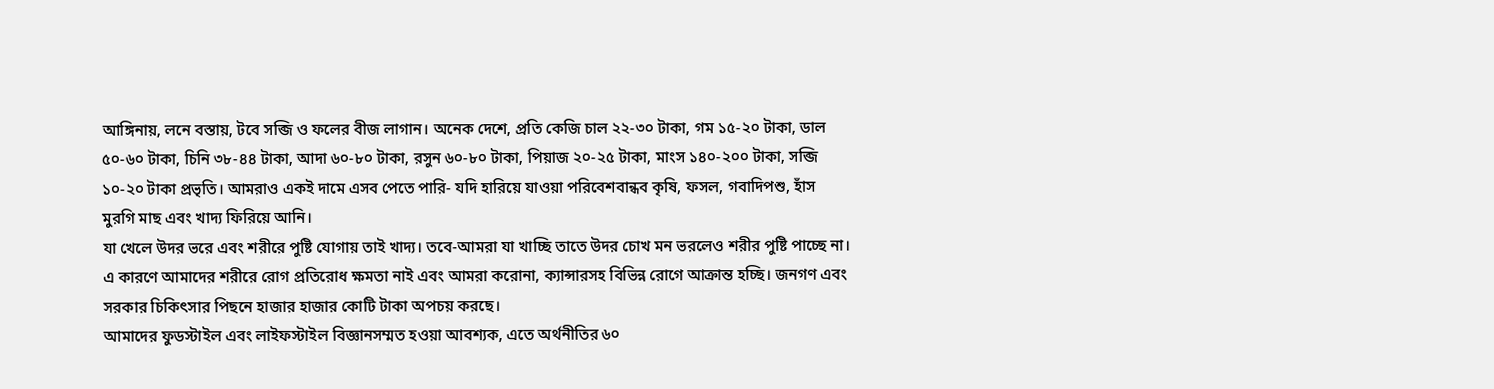আঙ্গিনায়, লনে বস্তায়, টবে সব্জি ও ফলের বীজ লাগান। অনেক দেশে, প্রতি কেজি চাল ২২-৩০ টাকা, গম ১৫-২০ টাকা, ডাল ৫০-৬০ টাকা, চিনি ৩৮-৪৪ টাকা, আদা ৬০-৮০ টাকা, রসুন ৬০-৮০ টাকা, পিয়াজ ২০-২৫ টাকা, মাংস ১৪০-২০০ টাকা, সব্জি ১০-২০ টাকা প্রভৃতি। আমরাও একই দামে এসব পেতে পারি- যদি হারিয়ে যাওয়া পরিবেশবান্ধব কৃষি, ফসল, গবাদিপশু, হাঁস মুরগি মাছ এবং খাদ্য ফিরিয়ে আনি।
যা খেলে উদর ভরে এবং শরীরে পুষ্টি যোগায় তাই খাদ্য। তবে-আমরা যা খাচ্ছি তাতে উদর চোখ মন ভরলেও শরীর পুষ্টি পাচ্ছে না। এ কারণে আমাদের শরীরে রোগ প্রতিরোধ ক্ষমতা নাই এবং আমরা করোনা, ক্যান্সারসহ বিভিন্ন রোগে আক্রান্ত হচ্ছি। জনগণ এবং সরকার চিকিৎসার পিছনে হাজার হাজার কোটি টাকা অপচয় করছে।
আমাদের ফুডস্টাইল এবং লাইফস্টাইল বিজ্ঞানসম্মত হওয়া আবশ্যক, এতে অর্থনীতির ৬০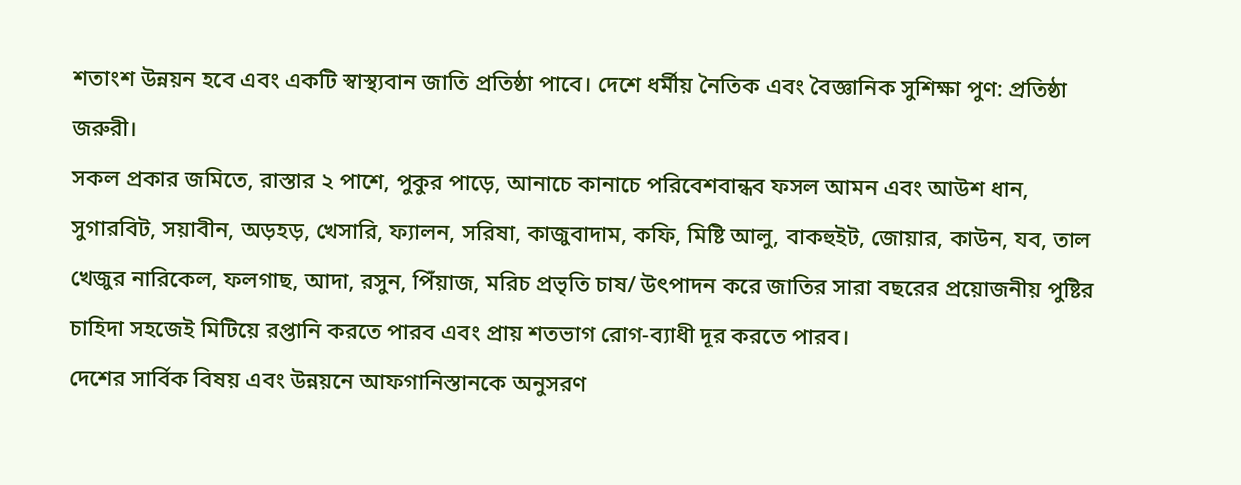শতাংশ উন্নয়ন হবে এবং একটি স্বাস্থ্যবান জাতি প্রতিষ্ঠা পাবে। দেশে ধর্মীয় নৈতিক এবং বৈজ্ঞানিক সুশিক্ষা পুণ: প্রতিষ্ঠা জরুরী।
সকল প্রকার জমিতে, রাস্তার ২ পাশে, পুকুর পাড়ে, আনাচে কানাচে পরিবেশবান্ধব ফসল আমন এবং আউশ ধান, সুগারবিট, সয়াবীন, অড়হড়, খেসারি, ফ্যালন, সরিষা, কাজুবাদাম, কফি, মিষ্টি আলু, বাকহুইট, জোয়ার, কাউন, যব, তাল খেজুর নারিকেল, ফলগাছ, আদা, রসুন, পিঁয়াজ, মরিচ প্রভৃতি চাষ/ উৎপাদন করে জাতির সারা বছরের প্রয়োজনীয় পুষ্টির চাহিদা সহজেই মিটিয়ে রপ্তানি করতে পারব এবং প্রায় শতভাগ রোগ-ব্যাধী দূর করতে পারব।
দেশের সার্বিক বিষয় এবং উন্নয়নে আফগানিস্তানকে অনুসরণ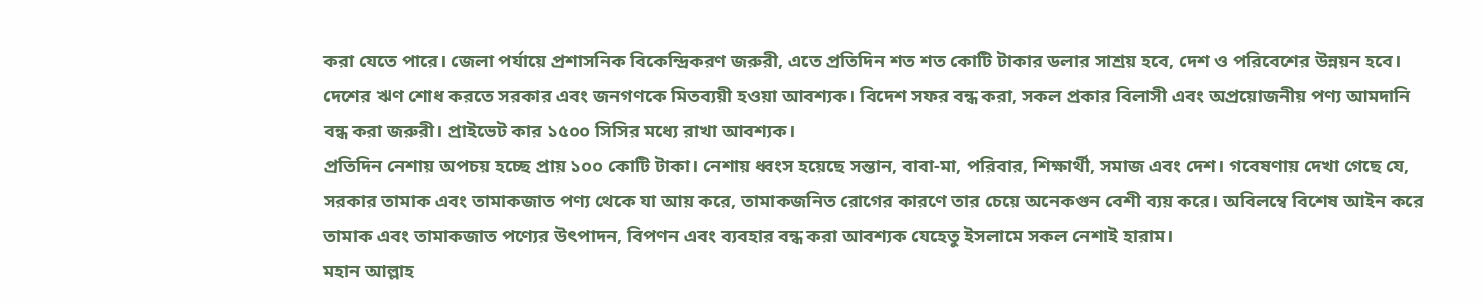করা যেতে পারে। জেলা পর্যায়ে প্রশাসনিক বিকেন্দ্রিকরণ জরুরী, এতে প্রতিদিন শত শত কোটি টাকার ডলার সাশ্রয় হবে, দেশ ও পরিবেশের উন্নয়ন হবে। দেশের ঋণ শোধ করতে সরকার এবং জনগণকে মিতব্যয়ী হওয়া আবশ্যক। বিদেশ সফর বন্ধ করা, সকল প্রকার বিলাসী এবং অপ্রয়োজনীয় পণ্য আমদানি বন্ধ করা জরুরী। প্রাইভেট কার ১৫০০ সিসির মধ্যে রাখা আবশ্যক।
প্রতিদিন নেশায় অপচয় হচ্ছে প্রায় ১০০ কোটি টাকা। নেশায় ধ্বংস হয়েছে সন্তান, বাবা-মা, পরিবার, শিক্ষার্থী, সমাজ এবং দেশ। গবেষণায় দেখা গেছে যে, সরকার তামাক এবং তামাকজাত পণ্য থেকে যা আয় করে, তামাকজনিত রোগের কারণে তার চেয়ে অনেকগুন বেশী ব্যয় করে। অবিলম্বে বিশেষ আইন করে তামাক এবং তামাকজাত পণ্যের উৎপাদন, বিপণন এবং ব্যবহার বন্ধ করা আবশ্যক যেহেতু ইসলামে সকল নেশাই হারাম।
মহান আল্লাহ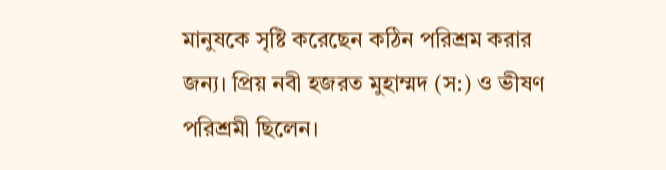মানুষকে সৃষ্টি করেছেন কঠিন পরিশ্রম করার জন্য। প্রিয় নবী হজরত মুহাম্মদ (স:) ও ভীষণ পরিশ্রমী ছিলেন।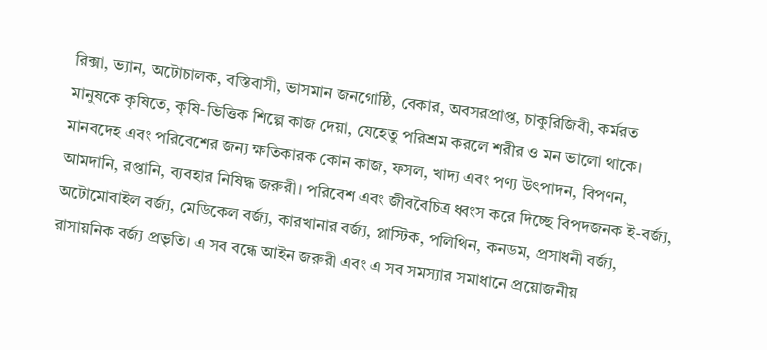রিক্সা, ভ্যান, অটোচালক, বস্তিবাসী, ভাসমান জনগোষ্ঠি, বেকার, অবসরপ্রাপ্ত, চাকুরিজিবী, কর্মরত মানুষকে কৃষিতে, কৃষি-ভিত্তিক শিল্পে কাজ দেয়া, যেহেতু পরিশ্রম করলে শরীর ও মন ভালো থাকে।
মানবদেহ এবং পরিবেশের জন্য ক্ষতিকারক কোন কাজ, ফসল, খাদ্য এবং পণ্য উৎপাদন, বিপণন, আমদানি, রপ্তানি, ব্যবহার নিষিদ্ধ জরুরী। পরিবেশ এবং জীববৈচিত্র ধ্বংস করে দিচ্ছে বিপদজনক ই-বর্জ্য, অটোমোবাইল বর্জ্য, মেডিকেল বর্জ্য, কারখানার বর্জ্য, প্লাস্টিক, পলিথিন, কনডম, প্রসাধনী বর্জ্য, রাসায়নিক বর্জ্য প্রভৃতি। এ সব বন্ধে আইন জরুরী এবং এ সব সমস্যার সমাধানে প্রয়োজনীয়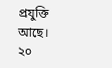প্রযুক্তি আছে।
২০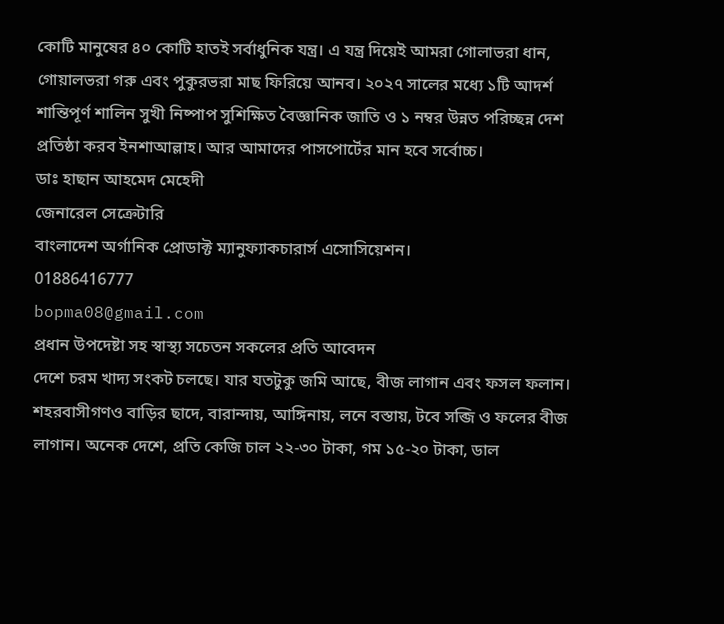কোটি মানুষের ৪০ কোটি হাতই সর্বাধুনিক যন্ত্র। এ যন্ত্র দিয়েই আমরা গোলাভরা ধান, গোয়ালভরা গরু এবং পুকুরভরা মাছ ফিরিয়ে আনব। ২০২৭ সালের মধ্যে ১টি আদর্শ শান্তিপূর্ণ শালিন সুখী নিষ্পাপ সুশিক্ষিত বৈজ্ঞানিক জাতি ও ১ নম্বর উন্নত পরিচ্ছন্ন দেশ প্রতিষ্ঠা করব ইনশাআল্লাহ। আর আমাদের পাসপোর্টের মান হবে সর্বোচ্চ।
ডাঃ হাছান আহমেদ মেহেদী
জেনারেল সেক্রেটারি
বাংলাদেশ অর্গানিক প্রোডাক্ট ম্যানুফ্যাকচারার্স এসোসিয়েশন।
01886416777
bopma08@gmail.com
প্রধান উপদেষ্টা সহ স্বাস্থ্য সচেতন সকলের প্রতি আবেদন
দেশে চরম খাদ্য সংকট চলছে। যার যতটুকু জমি আছে, বীজ লাগান এবং ফসল ফলান। শহরবাসীগণও বাড়ির ছাদে, বারান্দায়, আঙ্গিনায়, লনে বস্তায়, টবে সব্জি ও ফলের বীজ লাগান। অনেক দেশে, প্রতি কেজি চাল ২২-৩০ টাকা, গম ১৫-২০ টাকা, ডাল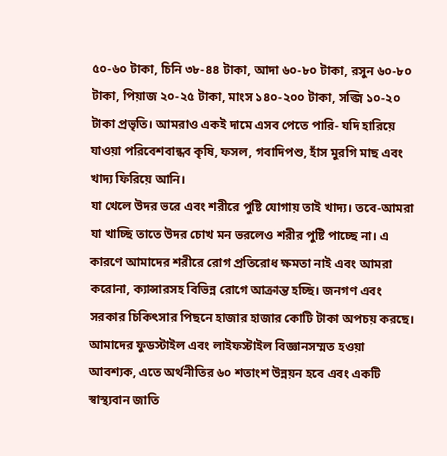৫০-৬০ টাকা, চিনি ৩৮-৪৪ টাকা, আদা ৬০-৮০ টাকা, রসুন ৬০-৮০ টাকা, পিয়াজ ২০-২৫ টাকা, মাংস ১৪০-২০০ টাকা, সব্জি ১০-২০ টাকা প্রভৃতি। আমরাও একই দামে এসব পেতে পারি- যদি হারিয়ে যাওয়া পরিবেশবান্ধব কৃষি, ফসল, গবাদিপশু, হাঁস মুরগি মাছ এবং খাদ্য ফিরিয়ে আনি।
যা খেলে উদর ভরে এবং শরীরে পুষ্টি যোগায় তাই খাদ্য। তবে-আমরা যা খাচ্ছি তাতে উদর চোখ মন ভরলেও শরীর পুষ্টি পাচ্ছে না। এ কারণে আমাদের শরীরে রোগ প্রতিরোধ ক্ষমতা নাই এবং আমরা করোনা, ক্যান্সারসহ বিভিন্ন রোগে আক্রান্ত হচ্ছি। জনগণ এবং সরকার চিকিৎসার পিছনে হাজার হাজার কোটি টাকা অপচয় করছে।
আমাদের ফুডস্টাইল এবং লাইফস্টাইল বিজ্ঞানসম্মত হওয়া আবশ্যক, এতে অর্থনীতির ৬০ শতাংশ উন্নয়ন হবে এবং একটি স্বাস্থ্যবান জাতি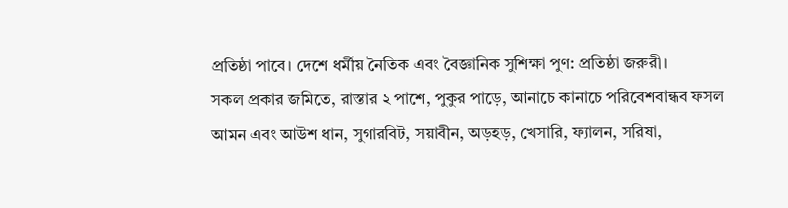প্রতিষ্ঠা পাবে। দেশে ধর্মীয় নৈতিক এবং বৈজ্ঞানিক সুশিক্ষা পুণ: প্রতিষ্ঠা জরুরী।
সকল প্রকার জমিতে, রাস্তার ২ পাশে, পুকুর পাড়ে, আনাচে কানাচে পরিবেশবান্ধব ফসল আমন এবং আউশ ধান, সুগারবিট, সয়াবীন, অড়হড়, খেসারি, ফ্যালন, সরিষা,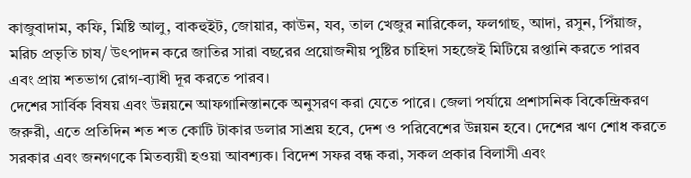কাজুবাদাম, কফি, মিষ্টি আলু, বাকহুইট, জোয়ার, কাউন, যব, তাল খেজুর নারিকেল, ফলগাছ, আদা, রসুন, পিঁয়াজ, মরিচ প্রভৃতি চাষ/ উৎপাদন করে জাতির সারা বছরের প্রয়োজনীয় পুষ্টির চাহিদা সহজেই মিটিয়ে রপ্তানি করতে পারব এবং প্রায় শতভাগ রোগ-ব্যাধী দূর করতে পারব।
দেশের সার্বিক বিষয় এবং উন্নয়নে আফগানিস্তানকে অনুসরণ করা যেতে পারে। জেলা পর্যায়ে প্রশাসনিক বিকেন্দ্রিকরণ জরুরী, এতে প্রতিদিন শত শত কোটি টাকার ডলার সাশ্রয় হবে, দেশ ও পরিবেশের উন্নয়ন হবে। দেশের ঋণ শোধ করতে সরকার এবং জনগণকে মিতব্যয়ী হওয়া আবশ্যক। বিদেশ সফর বন্ধ করা, সকল প্রকার বিলাসী এবং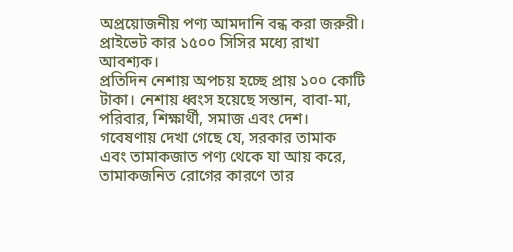অপ্রয়োজনীয় পণ্য আমদানি বন্ধ করা জরুরী। প্রাইভেট কার ১৫০০ সিসির মধ্যে রাখা আবশ্যক।
প্রতিদিন নেশায় অপচয় হচ্ছে প্রায় ১০০ কোটি টাকা। নেশায় ধ্বংস হয়েছে সন্তান, বাবা-মা, পরিবার, শিক্ষার্থী, সমাজ এবং দেশ। গবেষণায় দেখা গেছে যে, সরকার তামাক এবং তামাকজাত পণ্য থেকে যা আয় করে, তামাকজনিত রোগের কারণে তার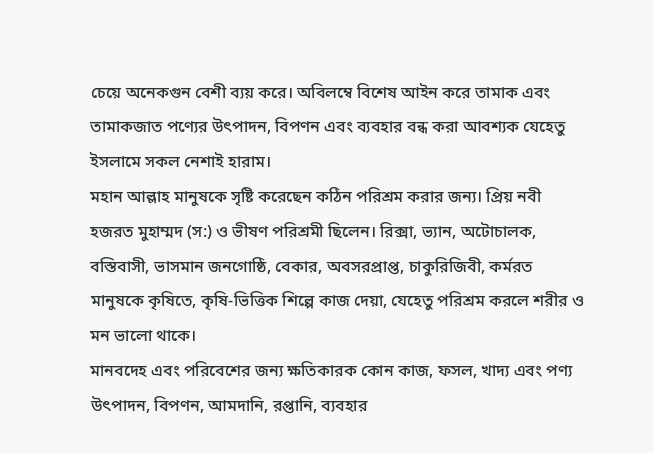চেয়ে অনেকগুন বেশী ব্যয় করে। অবিলম্বে বিশেষ আইন করে তামাক এবং তামাকজাত পণ্যের উৎপাদন, বিপণন এবং ব্যবহার বন্ধ করা আবশ্যক যেহেতু ইসলামে সকল নেশাই হারাম।
মহান আল্লাহ মানুষকে সৃষ্টি করেছেন কঠিন পরিশ্রম করার জন্য। প্রিয় নবী হজরত মুহাম্মদ (স:) ও ভীষণ পরিশ্রমী ছিলেন। রিক্সা, ভ্যান, অটোচালক, বস্তিবাসী, ভাসমান জনগোষ্ঠি, বেকার, অবসরপ্রাপ্ত, চাকুরিজিবী, কর্মরত মানুষকে কৃষিতে, কৃষি-ভিত্তিক শিল্পে কাজ দেয়া, যেহেতু পরিশ্রম করলে শরীর ও মন ভালো থাকে।
মানবদেহ এবং পরিবেশের জন্য ক্ষতিকারক কোন কাজ, ফসল, খাদ্য এবং পণ্য উৎপাদন, বিপণন, আমদানি, রপ্তানি, ব্যবহার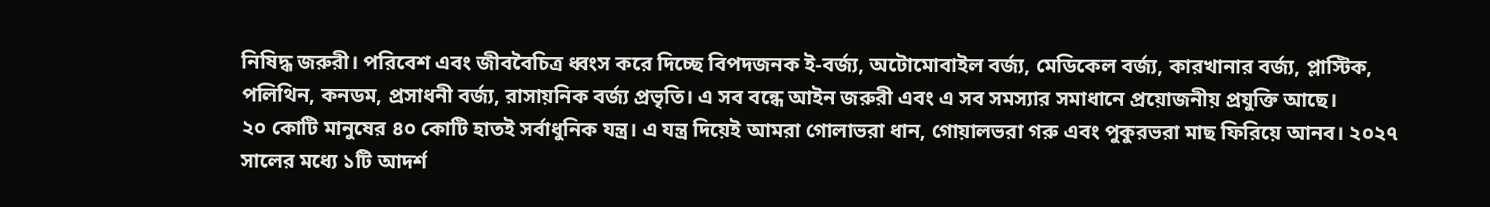নিষিদ্ধ জরুরী। পরিবেশ এবং জীববৈচিত্র ধ্বংস করে দিচ্ছে বিপদজনক ই-বর্জ্য, অটোমোবাইল বর্জ্য, মেডিকেল বর্জ্য, কারখানার বর্জ্য, প্লাস্টিক, পলিথিন, কনডম, প্রসাধনী বর্জ্য, রাসায়নিক বর্জ্য প্রভৃতি। এ সব বন্ধে আইন জরুরী এবং এ সব সমস্যার সমাধানে প্রয়োজনীয় প্রযুক্তি আছে।
২০ কোটি মানুষের ৪০ কোটি হাতই সর্বাধুনিক যন্ত্র। এ যন্ত্র দিয়েই আমরা গোলাভরা ধান, গোয়ালভরা গরু এবং পুকুরভরা মাছ ফিরিয়ে আনব। ২০২৭ সালের মধ্যে ১টি আদর্শ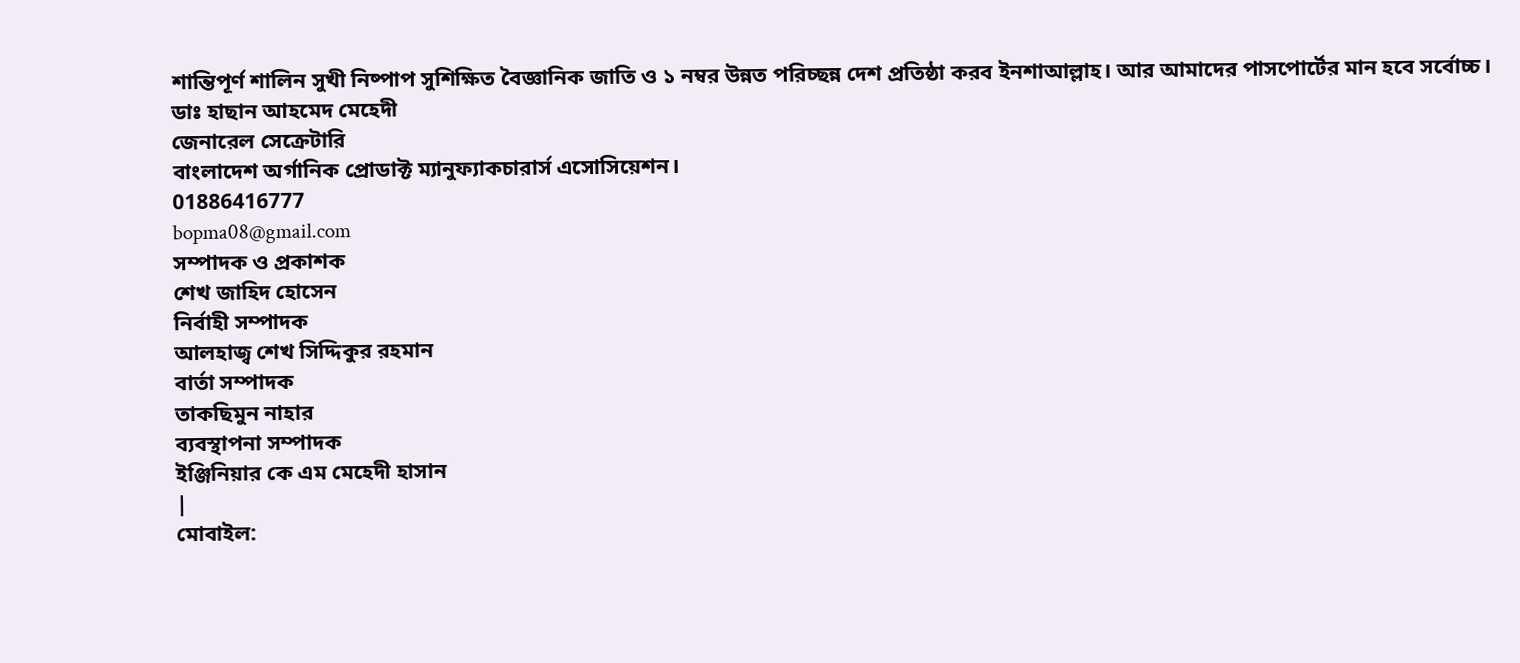শান্তিপূর্ণ শালিন সুখী নিষ্পাপ সুশিক্ষিত বৈজ্ঞানিক জাতি ও ১ নম্বর উন্নত পরিচ্ছন্ন দেশ প্রতিষ্ঠা করব ইনশাআল্লাহ। আর আমাদের পাসপোর্টের মান হবে সর্বোচ্চ।
ডাঃ হাছান আহমেদ মেহেদী
জেনারেল সেক্রেটারি
বাংলাদেশ অর্গানিক প্রোডাক্ট ম্যানুফ্যাকচারার্স এসোসিয়েশন।
01886416777
bopma08@gmail.com
সম্পাদক ও প্রকাশক
শেখ জাহিদ হোসেন
নির্বাহী সম্পাদক
আলহাজ্ব শেখ সিদ্দিকুর রহমান
বার্তা সম্পাদক
তাকছিমুন নাহার
ব্যবস্থাপনা সম্পাদক
ইঞ্জিনিয়ার কে এম মেহেদী হাসান
|
মোবাইল: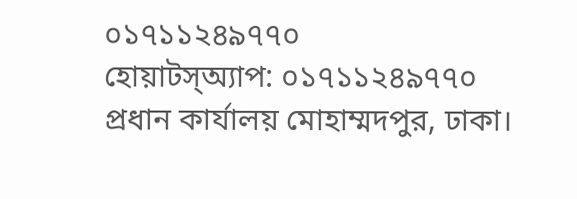০১৭১১২৪৯৭৭০
হোয়াটস্অ্যাপ: ০১৭১১২৪৯৭৭০
প্রধান কার্যালয় মোহাম্মদপুর, ঢাকা।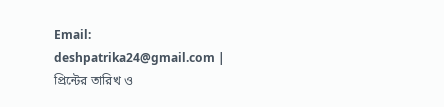Email: deshpatrika24@gmail.com |
প্রিন্টের তারিখ ও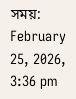সময়: February 25, 2026, 3:36 pm